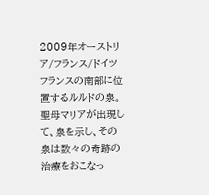2009年オーストリア/フランス/ドイツ
フランスの南部に位置するルルドの泉。聖母マリアが出現して、泉を示し、その泉は数々の奇跡の治療をおこなっ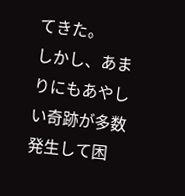てきた。
しかし、あまりにもあやしい奇跡が多数発生して困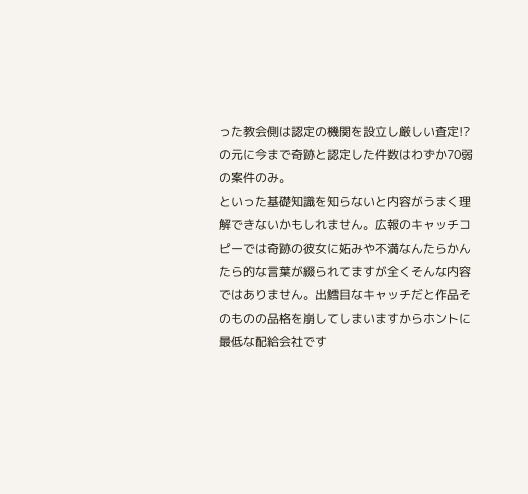った教会側は認定の機関を設立し厳しい査定!?の元に今まで奇跡と認定した件数はわずか70弱の案件のみ。
といった基礎知識を知らないと内容がうまく理解できないかもしれません。広報のキャッチコピーでは奇跡の彼女に妬みや不満なんたらかんたら的な言葉が綴られてますが全くそんな内容ではありません。出鱈目なキャッチだと作品そのものの品格を崩してしまいますからホントに最低な配給会社です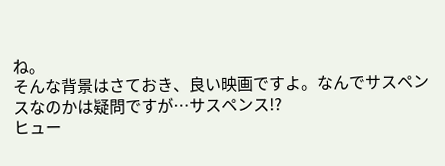ね。
そんな背景はさておき、良い映画ですよ。なんでサスペンスなのかは疑問ですが…サスペンス!?
ヒュー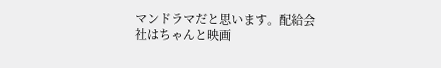マンドラマだと思います。配給会社はちゃんと映画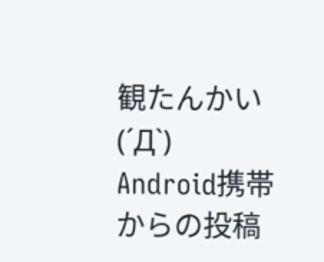観たんかい(´Д`)
Android携帯からの投稿